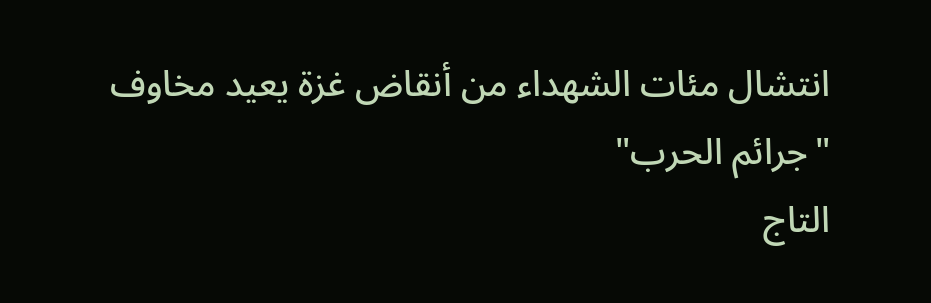انتشال مئات الشهداء من أنقاض غزة يعيد مخاوف "جرائم الحرب"
التاج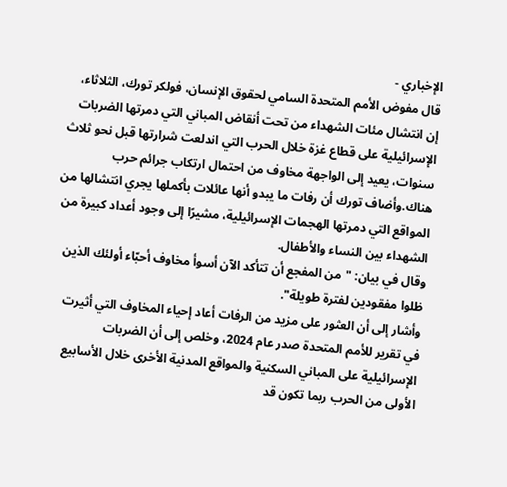الإخباري -
قال مفوض الأمم المتحدة السامي لحقوق الإنسان، فولكر تورك، الثلاثاء، إن انتشال مئات الشهداء من تحت أنقاض المباني التي دمرتها الضربات الإسرائيلية على قطاع غزة خلال الحرب التي اندلعت شرارتها قبل نحو ثلاث سنوات، يعيد إلى الواجهة مخاوف من احتمال ارتكاب جرائم حرب هناك.وأضاف تورك أن رفات ما يبدو أنها عائلات بأكملها يجري انتشالها من المواقع التي دمرتها الهجمات الإسرائيلية، مشيرًا إلى وجود أعداد كبيرة من الشهداء بين النساء والأطفال.
وقال في بيان: "من المفجع أن تتأكد الآن أسوأ مخاوف أحبّاء أولئك الذين ظلوا مفقودين لفترة طويلة".
وأشار إلى أن العثور على مزيد من الرفات أعاد إحياء المخاوف التي أثيرت في تقرير للأمم المتحدة صدر عام 2024، وخلص إلى أن الضربات الإسرائيلية على المباني السكنية والمواقع المدنية الأخرى خلال الأسابيع الأولى من الحرب ربما تكون قد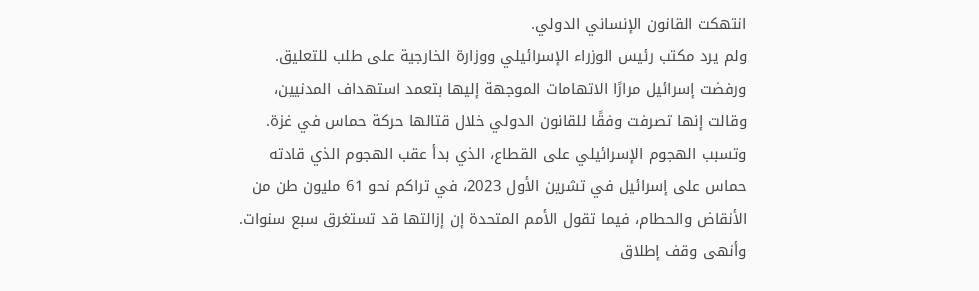انتهكت القانون الإنساني الدولي.
ولم يرد مكتب رئيس الوزراء الإسرائيلي ووزارة الخارجية على طلب للتعليق.
ورفضت إسرائيل مرارًا الاتهامات الموجهة إليها بتعمد استهداف المدنيين، وقالت إنها تصرفت وفقًا للقانون الدولي خلال قتالها حركة حماس في غزة.
وتسبب الهجوم الإسرائيلي على القطاع، الذي بدأ عقب الهجوم الذي قادته حماس على إسرائيل في تشرين الأول 2023، في تراكم نحو 61 مليون طن من الأنقاض والحطام، فيما تقول الأمم المتحدة إن إزالتها قد تستغرق سبع سنوات.
وأنهى وقف إطلاق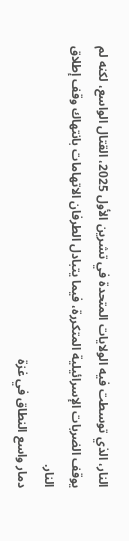النار، الذي توسطت فيه الولايات المتحدة في تشرين الأول 2025، القتال الواسع، لكنه لم يوقف الضربات الإسرائيلية المتكررة، فيما يتبادل الطرفان الاتهامات بانتهاك وقف إطلاق النار.
دمار واسع النطاق في غزة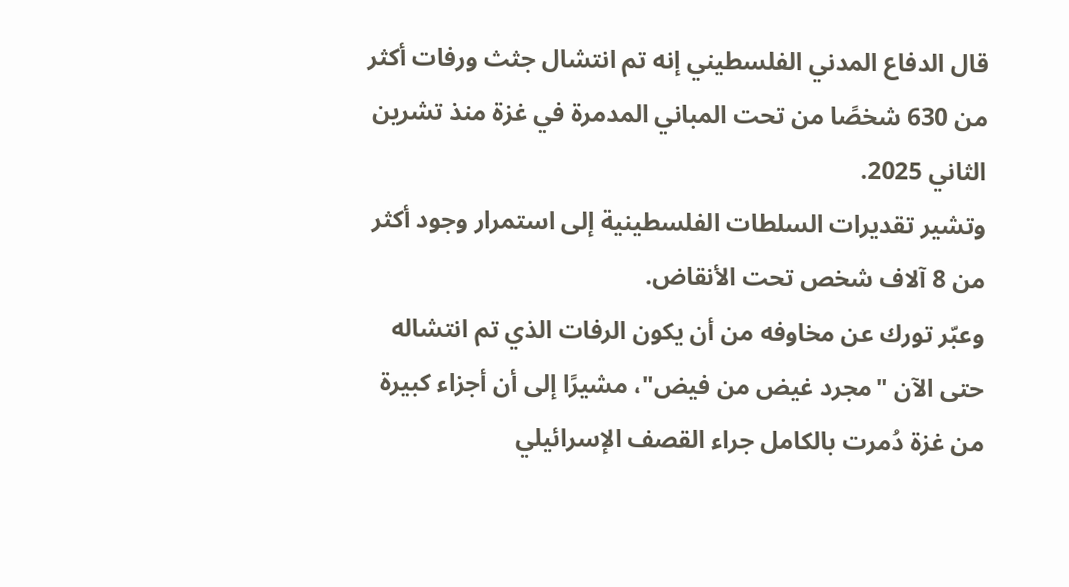قال الدفاع المدني الفلسطيني إنه تم انتشال جثث ورفات أكثر من 630 شخصًا من تحت المباني المدمرة في غزة منذ تشرين الثاني 2025.
وتشير تقديرات السلطات الفلسطينية إلى استمرار وجود أكثر من 8 آلاف شخص تحت الأنقاض.
وعبّر تورك عن مخاوفه من أن يكون الرفات الذي تم انتشاله حتى الآن "مجرد غيض من فيض"، مشيرًا إلى أن أجزاء كبيرة من غزة دُمرت بالكامل جراء القصف الإسرائيلي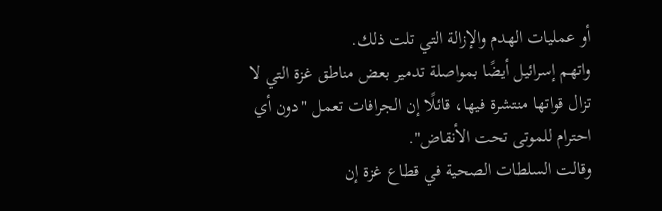أو عمليات الهدم والإزالة التي تلت ذلك.
واتهم إسرائيل أيضًا بمواصلة تدمير بعض مناطق غزة التي لا تزال قواتها منتشرة فيها، قائلًا إن الجرافات تعمل "دون أي احترام للموتى تحت الأنقاض".
وقالت السلطات الصحية في قطاع غزة إن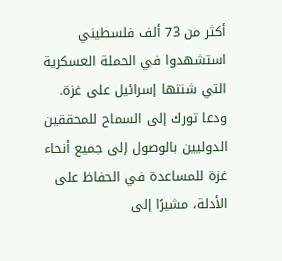أكثر من 73 ألف فلسطيني استشهدوا في الحملة العسكرية التي شنتها إسرائيل على غزة.
ودعا تورك إلى السماح للمحققين الدوليين بالوصول إلى جميع أنحاء غزة للمساعدة في الحفاظ على الأدلة، مشيرًا إلى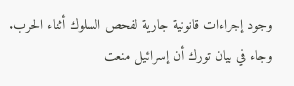وجود إجراءات قانونية جارية لفحص السلوك أثناء الحرب.
وجاء في بيان تورك أن إسرائيل منعت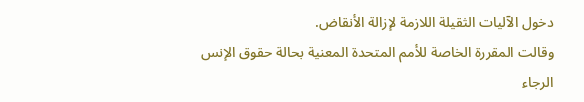دخول الآليات الثقيلة اللازمة لإزالة الأنقاض.
وقالت المقررة الخاصة للأمم المتحدة المعنية بحالة حقوق الإنس
الرجاء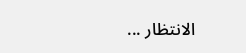الانتظار ...